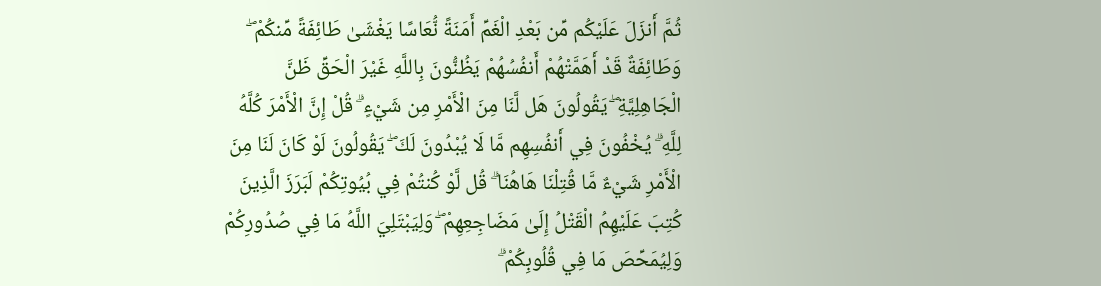ثُمَّ أَنزَلَ عَلَيْكُم مِّن بَعْدِ الْغَمِّ أَمَنَةً نُّعَاسًا يَغْشَىٰ طَائِفَةً مِّنكُمْ ۖ وَطَائِفَةٌ قَدْ أَهَمَّتْهُمْ أَنفُسُهُمْ يَظُنُّونَ بِاللَّهِ غَيْرَ الْحَقِّ ظَنَّ الْجَاهِلِيَّةِ ۖ يَقُولُونَ هَل لَّنَا مِنَ الْأَمْرِ مِن شَيْءٍ ۗ قُلْ إِنَّ الْأَمْرَ كُلَّهُ لِلَّهِ ۗ يُخْفُونَ فِي أَنفُسِهِم مَّا لَا يُبْدُونَ لَكَ ۖ يَقُولُونَ لَوْ كَانَ لَنَا مِنَ الْأَمْرِ شَيْءٌ مَّا قُتِلْنَا هَاهُنَا ۗ قُل لَّوْ كُنتُمْ فِي بُيُوتِكُمْ لَبَرَزَ الَّذِينَ كُتِبَ عَلَيْهِمُ الْقَتْلُ إِلَىٰ مَضَاجِعِهِمْ ۖ وَلِيَبْتَلِيَ اللَّهُ مَا فِي صُدُورِكُمْ وَلِيُمَحِّصَ مَا فِي قُلُوبِكُمْ ۗ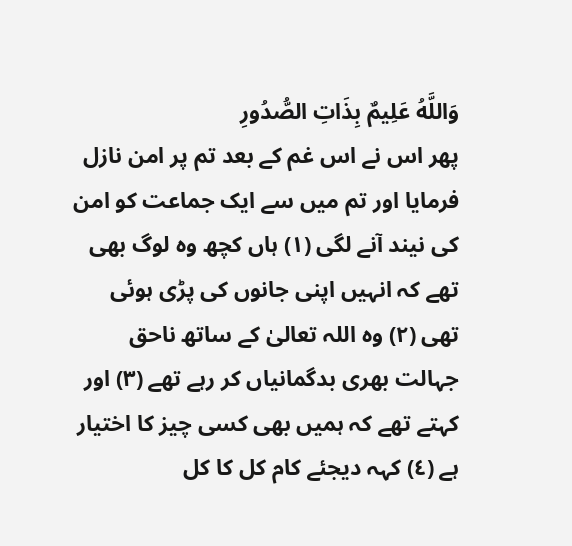وَاللَّهُ عَلِيمٌ بِذَاتِ الصُّدُورِ
پھر اس نے اس غم کے بعد تم پر امن نازل فرمایا اور تم میں سے ایک جماعت کو امن کی نیند آنے لگی (١) ہاں کچھ وہ لوگ بھی تھے کہ انہیں اپنی جانوں کی پڑی ہوئی تھی (٢) وہ اللہ تعالیٰ کے ساتھ ناحق جہالت بھری بدگمانیاں کر رہے تھے (٣) اور کہتے تھے کہ ہمیں بھی کسی چیز کا اختیار ہے (٤) کہہ دیجئے کام کل کا کل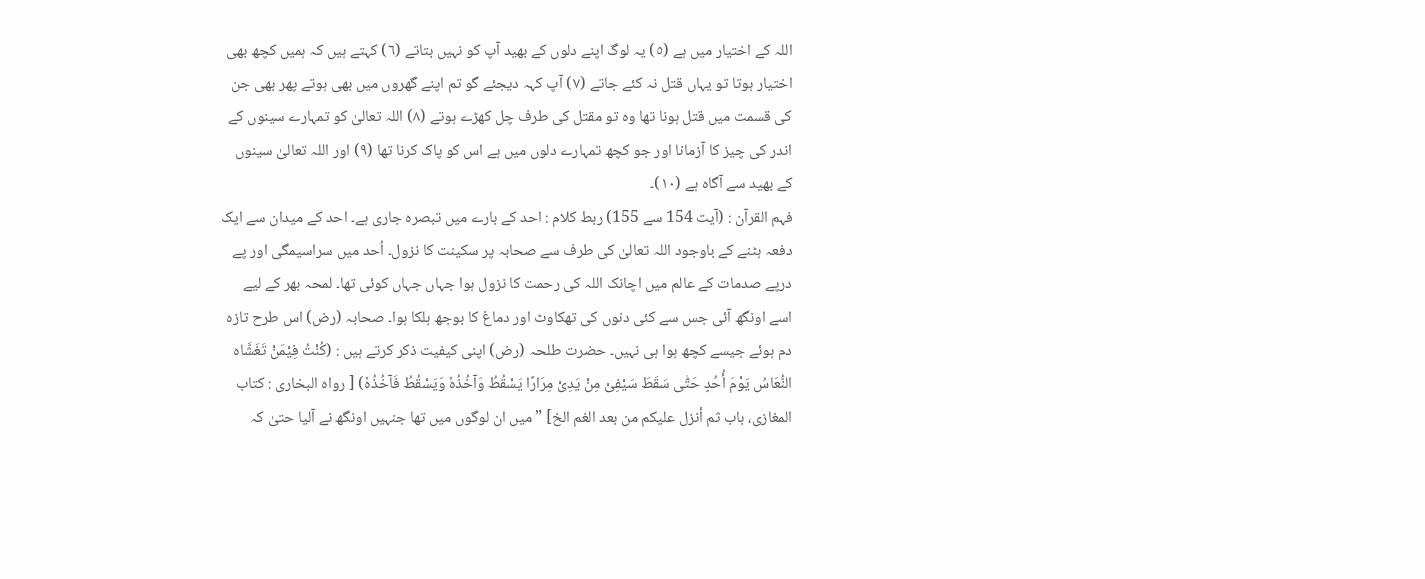اللہ کے اختیار میں ہے (٥) یہ لوگ اپنے دلوں کے بھید آپ کو نہیں بتاتے (٦) کہتے ہیں کہ ہمیں کچھ بھی اختیار ہوتا تو یہاں قتل نہ کئے جاتے (٧) آپ کہہ دیجئے گو تم اپنے گھروں میں بھی ہوتے پھر بھی جن کی قسمت میں قتل ہونا تھا وہ تو مقتل کی طرف چل کھڑے ہوتے (٨) اللہ تعالیٰ کو تمہارے سینوں کے اندر کی چیز کا آزمانا اور جو کچھ تمہارے دلوں میں ہے اس کو پاک کرنا تھا (٩) اور اللہ تعالیٰ سینوں کے بھید سے آگاہ ہے (١٠)۔
فہم القرآن : (آیت 154 سے 155) ربط کلام : احد کے بارے میں تبصرہ جاری ہے۔ احد کے میدان سے ایک دفعہ ہٹنے کے باوجود اللہ تعالیٰ کی طرف سے صحابہ پر سکینت کا نزول۔ اُحد میں سراسیمگی اور پے درپے صدمات کے عالم میں اچانک اللہ کی رحمت کا نزول ہوا جہاں جہاں کوئی تھا۔ لمحہ بھر کے لیے اسے اونگھ آئی جس سے کئی دنوں کی تھکاوٹ اور دماغ کا بوجھ ہلکا ہوا۔ صحابہ (رض) اس طرح تازہ دم ہوئے جیسے کچھ ہوا ہی نہیں۔ حضرت طلحہ (رض) اپنی کیفیت ذکر کرتے ہیں : (کُنْتُ فِیْمَنْ تَغَشَّاہ النُّعَاسُ یَوْمَ أُحُدٍ حَتّٰی سَقَطَ سَیْفِیْ مِنْ یَدِیْ مِرَارًا یَسْقُطُ وَآخُذُہٗ وَیَسْقُطُ فَآخُذُہٗ) [ رواہ البخاری : کتاب المغازی، باب ثم أنزل علیکم من بعد الغم الخ] ” میں ان لوگوں میں تھا جنہیں اونگھ نے آلیا حتیٰ کہ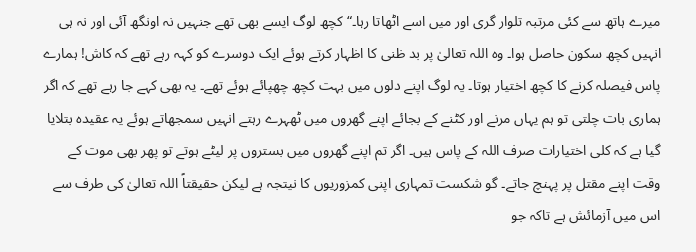میرے ہاتھ سے کئی مرتبہ تلوار گری اور میں اسے اٹھاتا رہا۔“ کچھ لوگ ایسے بھی تھے جنہیں نہ اونگھ آئی اور نہ ہی انہیں کچھ سکون حاصل ہوا۔ وہ اللہ تعالیٰ پر بد ظنی کا اظہار کرتے ہوئے ایک دوسرے کو کہہ رہے تھے کہ کاش! ہمارے پاس فیصلہ کرنے کا کچھ اختیار ہوتا۔ یہ لوگ اپنے دلوں میں بہت کچھ چھپائے ہوئے تھے۔ یہ بھی کہے جا رہے تھے کہ اگر ہماری بات چلتی تو ہم یہاں مرنے اور کٹنے کے بجائے اپنے گھروں میں ٹھہرے رہتے انہیں سمجھاتے ہوئے یہ عقیدہ بتلایا گیا ہے کہ کلی اختیارات صرف اللہ کے پاس ہیں۔ اگر تم اپنے گھروں میں بستروں پر لیٹے ہوتے تو پھر بھی موت کے وقت اپنے مقتل پر پہنچ جاتے۔ گو شکست تمہاری اپنی کمزوریوں کا نیتجہ ہے لیکن حقیقتاً اللہ تعالیٰ کی طرف سے اس میں آزمائش ہے تاکہ جو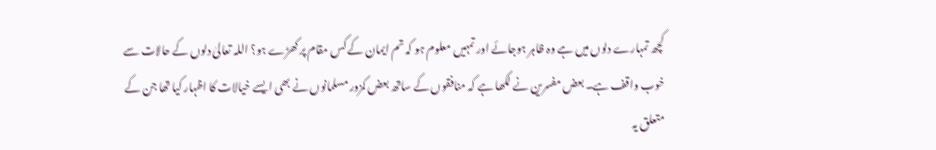کچھ تمہارے دلوں میں ہے وہ ظاہر ہوجائے اور تمہیں معلوم ہو کہ تم ایمان کے کس مقام پر کھڑے ہو؟ اللہ تعالیٰ دلوں کے حالات سے خوب واقف ہے۔ بعض مفسرین نے لکھا ہے کہ منافقوں کے ساتھ بعض کمزور مسلمانوں نے بھی ایسے خیالات کا اظہار کیا تھا جن کے متعلق یہ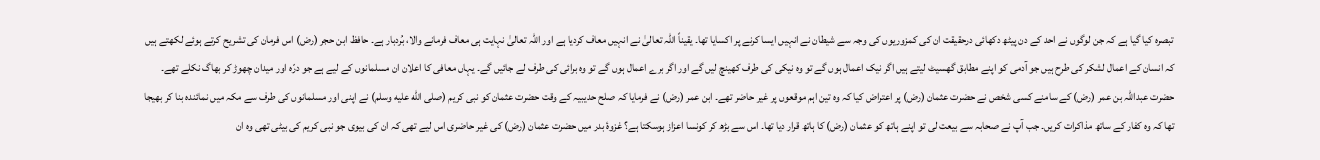تبصرہ کیا گیا ہے کہ جن لوگوں نے احد کے دن پیٹھ دکھائی درحقیقت ان کی کمزوریوں کی وجہ سے شیطان نے انہیں ایسا کرنے پر اکسایا تھا۔ یقیناً اللہ تعالیٰ نے انہیں معاف کردیا ہے اور اللہ تعالیٰ نہایت ہی معاف فرمانے والا، بُردبار ہے۔ حافظ ابن حجر (رض) اس فرمان کی تشریح کرتے ہوئے لکھتے ہیں کہ انسان کے اعمال لشکر کی طرح ہیں جو آدمی کو اپنے مطابق گھسیٹ لیتے ہیں اگر نیک اعمال ہوں گے تو وہ نیکی کی طرف کھینچ لیں گے اور اگر برے اعمال ہوں گے تو وہ برائی کی طرف لے جائیں گے۔ یہاں معافی کا اعلان ان مسلمانوں کے لیے ہے جو درّہ اور میدان چھوڑ کر بھاگ نکلے تھے۔ حضرت عبداللہ بن عمر (رض) کے سامنے کسی شخص نے حضرت عثمان (رض) پر اعتراض کیا کہ وہ تین اہم موقعوں پر غیر حاضر تھے۔ ابن عمر (رض) نے فرمایا کہ صلح حدیبیہ کے وقت حضرت عثمان کو نبی کریم (صلى الله عليه وسلم) نے اپنی اور مسلمانوں کی طرف سے مکہ میں نمائندہ بنا کر بھیجا تھا کہ وہ کفار کے ساتھ مذاکرات کریں۔ جب آپ نے صحابہ سے بیعت لی تو اپنے ہاتھ کو عثمان (رض) کا ہاتھ قرار دیا تھا۔ اس سے بڑھ کر کونسا اعزاز ہوسکتا ہے؟ غزوۂ بدر میں حضرت عثمان (رض) کی غیر حاضری اس لیے تھی کہ ان کی بیوی جو نبی کریم کی بیٹی تھی وہ ان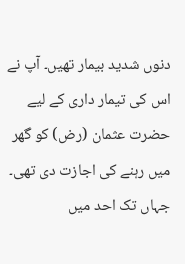دنوں شدید بیمار تھیں۔ آپ نے اس کی تیمار داری کے لیے حضرت عثمان (رض) کو گھر میں رہنے کی اجازت دی تھی۔ جہاں تک احد میں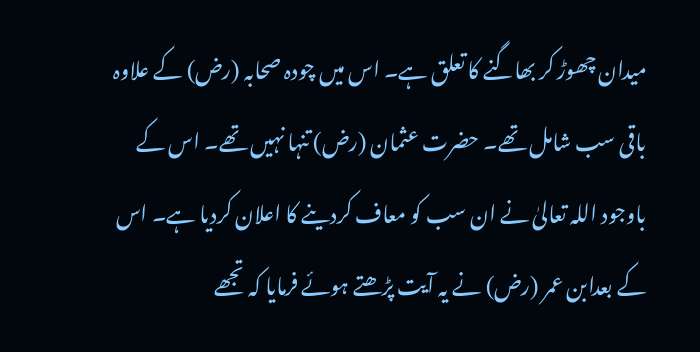میدان چھوڑ کر بھاگنے کا تعلق ہے۔ اس میں چودہ صحابہ (رض) کے علاوہ باقی سب شامل تھے۔ حضرت عثمان (رض) تنہا نہیں تھے۔ اس کے باوجود اللہ تعالیٰ نے ان سب کو معاف کردینے کا اعلان کردیا ہے۔ اس کے بعدابن عمر (رض) نے یہ آیت پڑھتے ہوئے فرمایا کہ تجھے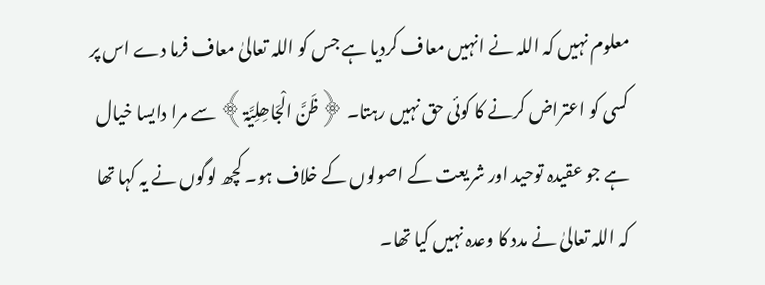معلوم نہیں کہ اللہ نے انہیں معاف کردیا ہے جس کو اللہ تعالیٰ معاف فرما دے اس پر کسی کو اعتراض کرنے کا کوئی حق نہیں رہتا۔ ﴿ظَنَّ الْجَاھِلِیَّۃ﴾ سے مرا دایسا خیال ہے جو عقیدہ توحید اور شریعت کے اصولوں کے خلاف ہو۔ کچھ لوگوں نے یہ کہا تھا کہ اللہ تعالیٰ نے مدد کا وعدہ نہیں کیا تھا۔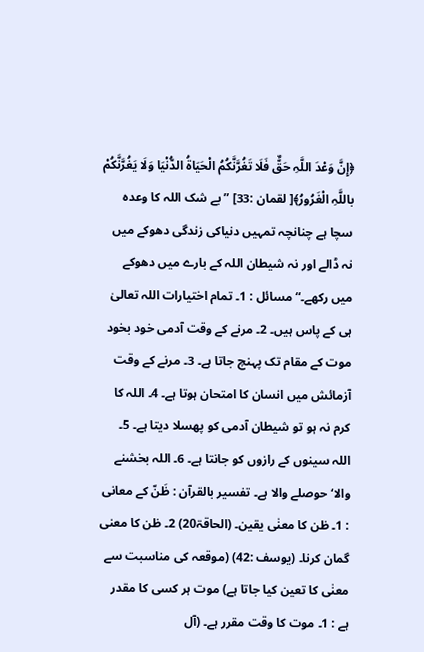﴿إِنَّ وَعْدَ اللَّہِ حَقٌّ فَلَا تَغُرَّنَّکُمُ الْحَیَاۃُ الدُّنْیَا وَلَا یَغُرَّنَّکُمْ باللَّہِ الْغَرُورُ﴾[ لقمان :33] ” بے شک اللہ کا وعدہ سچا ہے چنانچہ تمہیں دنیاکی زندگی دھوکے میں نہ ڈالے اور نہ شیطان اللہ کے بارے میں دھوکے میں رکھے۔“ مسائل : 1۔ تمام اختیارات اللہ تعالیٰ ہی کے پاس ہیں۔ 2۔ مرنے کے وقت آدمی خود بخود موت کے مقام تک پہنچ جاتا ہے۔ 3۔ مرنے کے وقت آزمائش میں انسان کا امتحان ہوتا ہے۔ 4۔ اللہ کا کرم نہ ہو تو شیطان آدمی کو پھسلا دیتا ہے۔ 5۔ اللہ سینوں کے رازوں کو جانتا ہے۔ 6۔ اللہ بخشنے والا‘ حوصلے والا ہے۔ تفسیر بالقرآن : ظَنّ کے معانی : 1۔ ظن کا معنٰی یقین۔ (الحاقۃ20) 2۔ ظن کا معنی گمان کرنا۔ (یوسف :42) (موقعہ کی مناسبت سے معنٰی کا تعین کیا جاتا ہے) موت ہر کسی کا مقدر ہے : 1۔ موت کا وقت مقرر ہے۔ (آل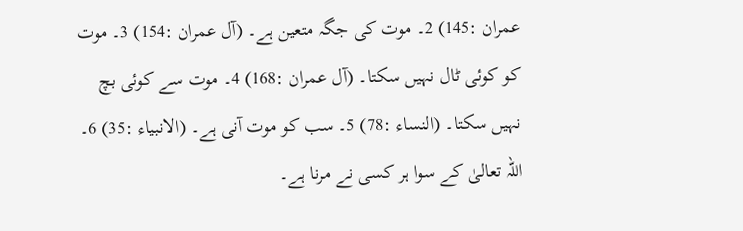عمران :145) 2۔ موت کی جگہ متعین ہے۔ (آل عمران :154) 3۔ موت کو کوئی ٹال نہیں سکتا۔ (آل عمران :168) 4۔ موت سے کوئی بچ نہیں سکتا۔ (النساء :78) 5۔ سب کو موت آنی ہے۔ (الانبیاء :35) 6۔ اللہ تعالیٰ کے سوا ہر کسی نے مرنا ہے۔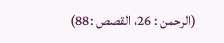(الرحمن : 26، القصص :88)